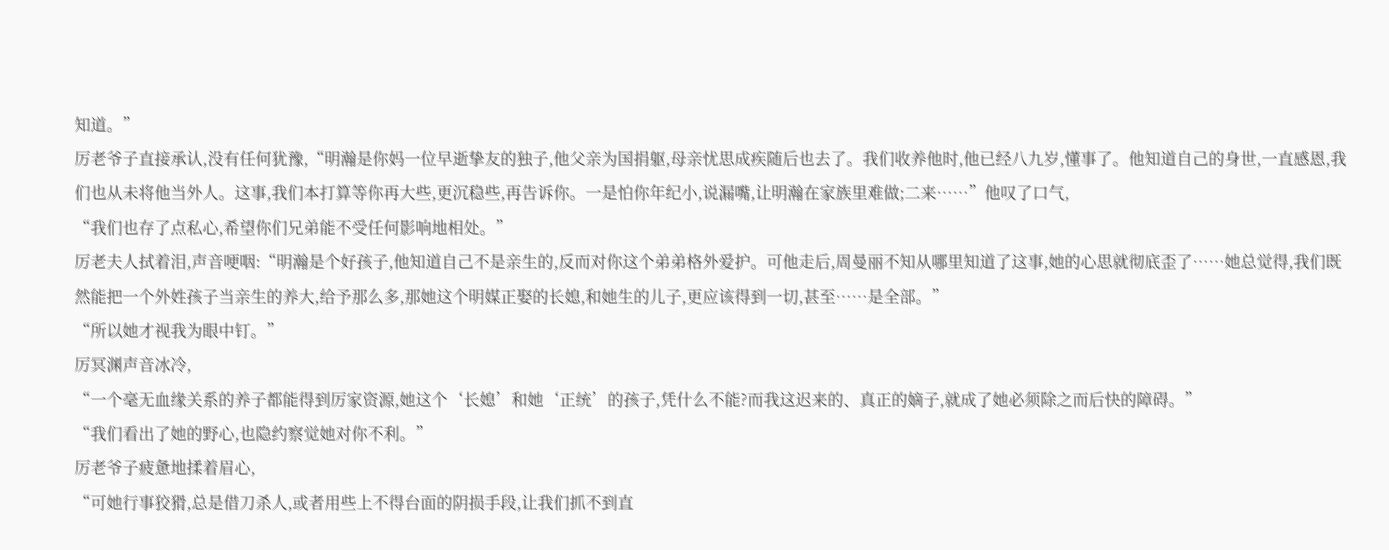知道。”
厉老爷子直接承认,没有任何犹豫,“明瀚是你妈一位早逝挚友的独子,他父亲为国捐躯,母亲忧思成疾随后也去了。我们收养他时,他已经八九岁,懂事了。他知道自己的身世,一直感恩,我们也从未将他当外人。这事,我们本打算等你再大些,更沉稳些,再告诉你。一是怕你年纪小,说漏嘴,让明瀚在家族里难做;二来……”他叹了口气,
“我们也存了点私心,希望你们兄弟能不受任何影响地相处。”
厉老夫人拭着泪,声音哽咽:“明瀚是个好孩子,他知道自己不是亲生的,反而对你这个弟弟格外爱护。可他走后,周曼丽不知从哪里知道了这事,她的心思就彻底歪了……她总觉得,我们既然能把一个外姓孩子当亲生的养大,给予那么多,那她这个明媒正娶的长媳,和她生的儿子,更应该得到一切,甚至……是全部。”
“所以她才视我为眼中钉。”
厉冥渊声音冰冷,
“一个毫无血缘关系的养子都能得到厉家资源,她这个‘长媳’和她‘正统’的孩子,凭什么不能?而我这迟来的、真正的嫡子,就成了她必须除之而后快的障碍。”
“我们看出了她的野心,也隐约察觉她对你不利。”
厉老爷子疲惫地揉着眉心,
“可她行事狡猾,总是借刀杀人,或者用些上不得台面的阴损手段,让我们抓不到直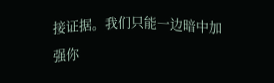接证据。我们只能一边暗中加强你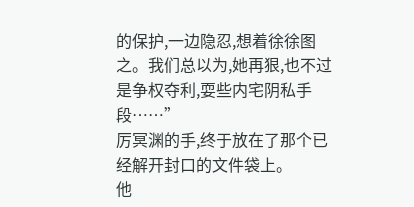的保护,一边隐忍,想着徐徐图之。我们总以为,她再狠,也不过是争权夺利,耍些内宅阴私手段……”
厉冥渊的手,终于放在了那个已经解开封口的文件袋上。
他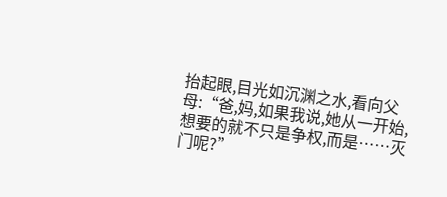抬起眼,目光如沉渊之水,看向父母:“爸,妈,如果我说,她从一开始,想要的就不只是争权,而是……灭门呢?”